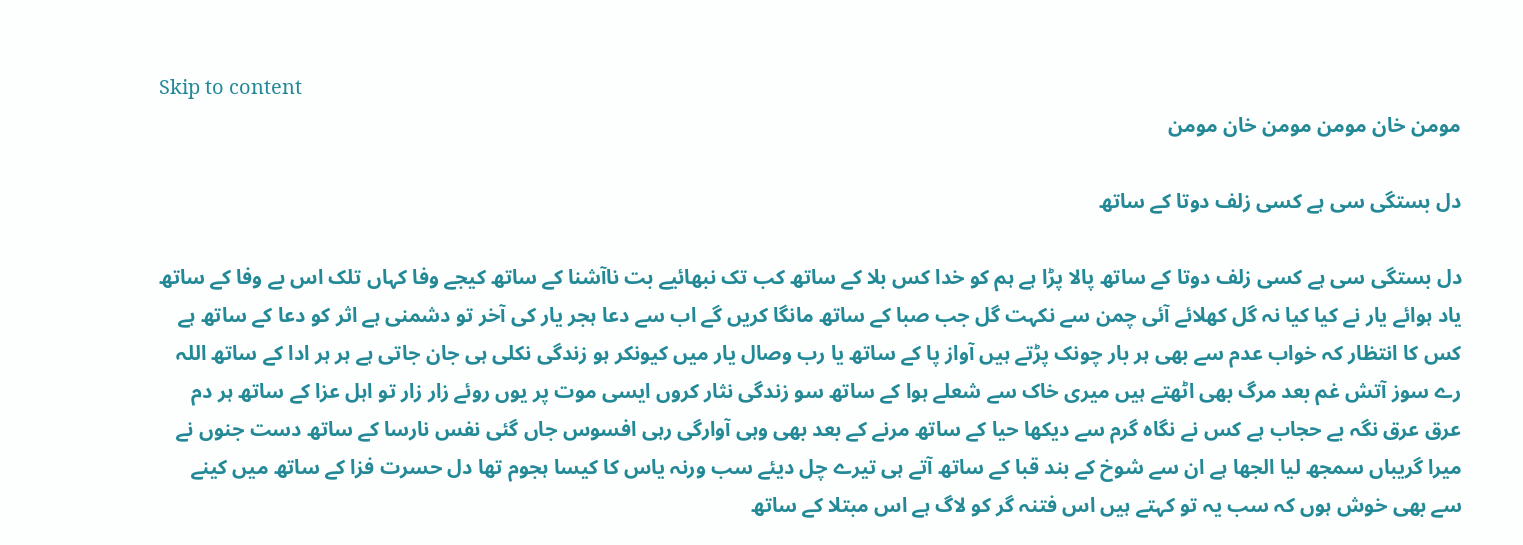Skip to content
مومن خان مومن مومن خان مومن

دل بستگی سی ہے کسی زلف دوتا کے ساتھ

دل بستگی سی ہے کسی زلف دوتا کے ساتھ پالا پڑا ہے ہم کو خدا کس بلا کے ساتھ کب تک نبھائیے بت ناآشنا کے ساتھ کیجے وفا کہاں تلک اس بے وفا کے ساتھ یاد ہوائے یار نے کیا کیا نہ گل کھلائے آئی چمن سے نکہت گل جب صبا کے ساتھ مانگا کریں گے اب سے دعا ہجر یار کی آخر تو دشمنی ہے اثر کو دعا کے ساتھ ہے کس کا انتظار کہ خواب عدم سے بھی ہر بار چونک پڑتے ہیں آواز پا کے ساتھ یا رب وصال یار میں کیونکر ہو زندگی نکلی ہی جان جاتی ہے ہر ہر ادا کے ساتھ اللہ رے سوز آتش غم بعد مرگ بھی اٹھتے ہیں میری خاک سے شعلے ہوا کے ساتھ سو زندگی نثار کروں ایسی موت پر یوں روئے زار زار تو اہل عزا کے ساتھ ہر دم عرق عرق نگہ بے حجاب ہے کس نے نگاہ گرم سے دیکھا حیا کے ساتھ مرنے کے بعد بھی وہی آوارگی رہی افسوس جاں گئی نفس نارسا کے ساتھ دست جنوں نے میرا گریباں سمجھ لیا الجھا ہے ان سے شوخ کے بند قبا کے ساتھ آتے ہی تیرے چل دیئے سب ورنہ یاس کا کیسا ہجوم تھا دل حسرت فزا کے ساتھ میں کینے سے بھی خوش ہوں کہ سب یہ تو کہتے ہیں اس فتنہ گر کو لاگ ہے اس مبتلا کے ساتھ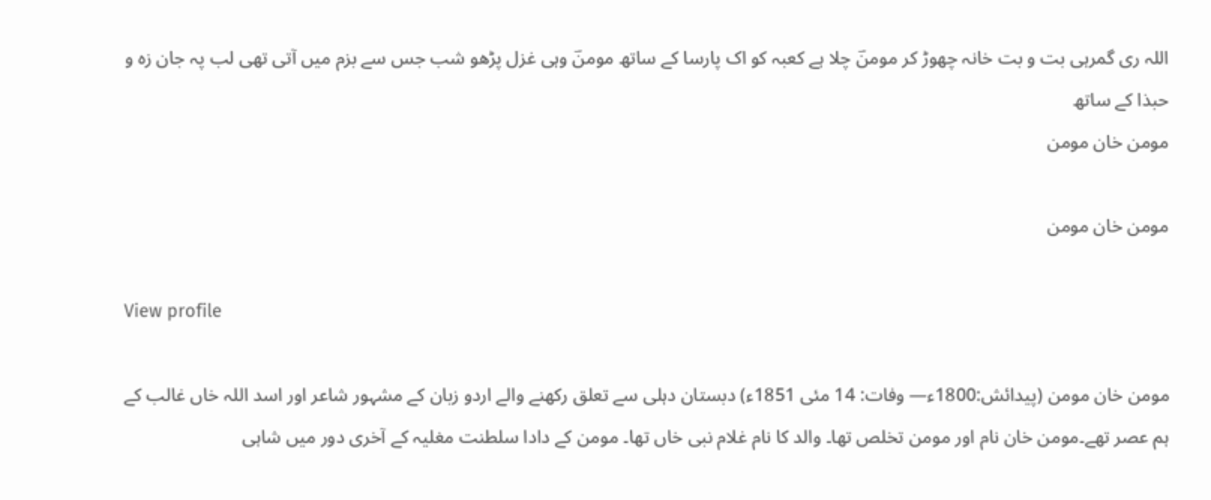اللہ ری گمرہی بت و بت خانہ چھوڑ کر مومنؔ چلا ہے کعبہ کو اک پارسا کے ساتھ مومنؔ وہی غزل پڑھو شب جس سے بزم میں آتی تھی لب پہ جان زہ و حبذا کے ساتھ
مومن خان مومن

مومن خان مومن

View profile

مومن خان مومن (پیدائش:1800ء— وفات: 14 مئی 1851ء) دبستان دہلی سے تعلق رکھنے والے اردو زبان کے مشہور شاعر اور اسد اللہ خاں غالب کے ہم عصر تھے۔مومن خان نام اور مومن تخلص تھا۔ والد کا نام غلام نبی خاں تھا۔ مومن کے دادا سلطنت مغلیہ کے آخری دور میں شاہی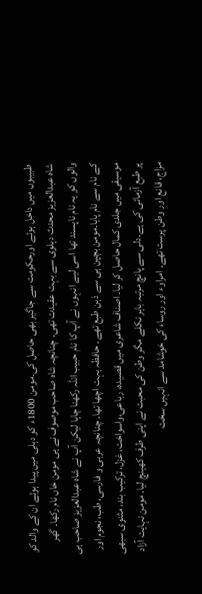طبیبوں میں داخل ہوئے اورحکومت سے جاگیر بھی حاصل کی۔مومن 1800ء کو دہلی میں پیدا ہوئے ان کے والد کو شاہ عبدالعزیز محدث دہلوی سے بہت عقیدت تھی۔ چنانچہ شاہ صاحب موصوف نے ہی مومن خاں نام رکھا۔ گھر والوں کو یہ نام ناپسند تھا اسی لیے انہوں نے آپ کا نام حبیب اللہ رکھنا چاہا لیکن آپ نے شاہ عبدالعزیز صاحب ہی کے نام سے نام پایا۔مومن بچپن ہی سے ذہن طبع تھے۔ حافظہ بہت اچھا تھا۔ چنانچہ عربی و فارسی، طب، نجوم اور موسیقی میں جلدی کمال حاصل کر لیا۔ اصناف شاعری میں قصیدہ، رباعی،واسواخت، غزل، ترکیب بند، مثنوی سبھی پر طبع آزمائی کی ہے۔دلی سے پانچ مرتبہ باہر نکلے مگر وطن کی محبت نے اپنی طرف کھینچ لیا۔ مومن نہایت آزاد مزاج، قانع اور وطن پرست تھے۔ امراوء اور روساء کی خوشامد سے انہیں سخت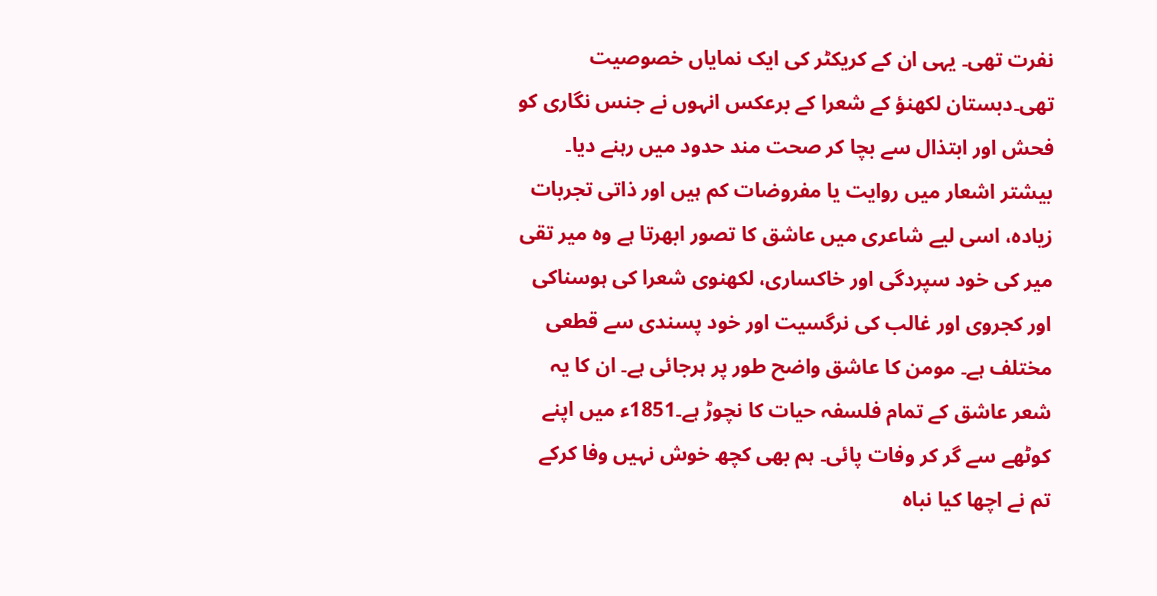نفرت تھی۔ یہی ان کے کریکٹر کی ایک نمایاں خصوصیت تھی۔دبستان لکھنؤ کے شعرا کے برعکس انہوں نے جنس نگاری کو فحش اور ابتذال سے بچا کر صحت مند حدود میں رہنے دیا۔ بیشتر اشعار میں روایت یا مفروضات کم ہیں اور ذاتی تجربات زیادہ، اسی لیے شاعری میں عاشق کا تصور ابھرتا ہے وہ میر تقی میر کی خود سپردگی اور خاکساری، لکھنوی شعرا کی ہوسناکی اور کجروی اور غالب کی نرگسیت اور خود پسندی سے قطعی مختلف ہے۔ مومن کا عاشق واضح طور پر ہرجائی ہے۔ ان کا یہ شعر عاشق کے تمام فلسفہ حیات کا نچوڑ ہے۔1851ء میں اپنے کوٹھے سے گر کر وفات پائی۔ ہم بھی کچھ خوش نہیں وفا کرکے تم نے اچھا کیا نباہ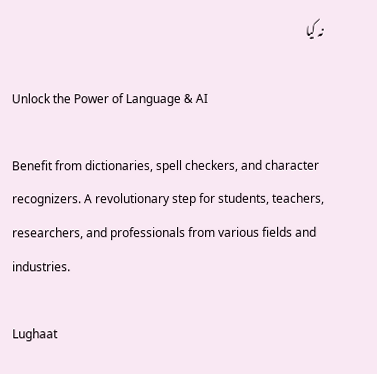نہ کیا

Unlock the Power of Language & AI

Benefit from dictionaries, spell checkers, and character recognizers. A revolutionary step for students, teachers, researchers, and professionals from various fields and industries.

Lughaat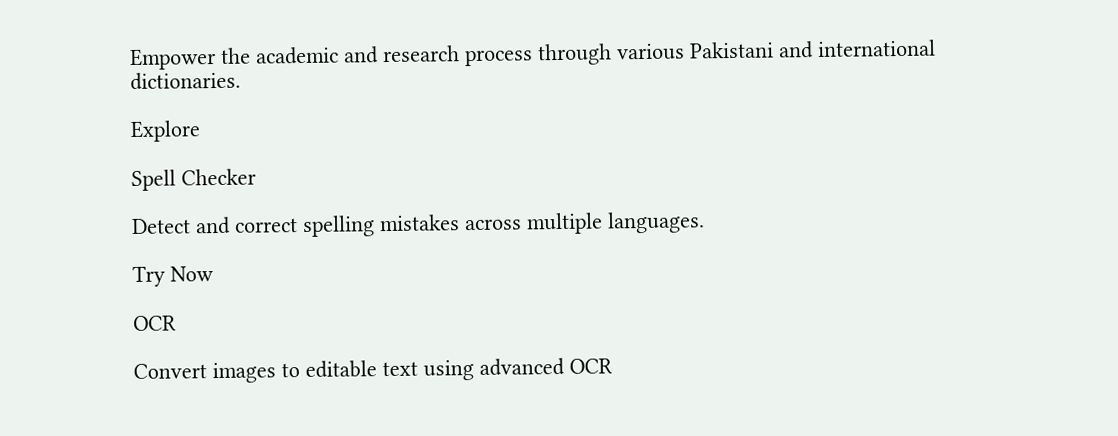Empower the academic and research process through various Pakistani and international dictionaries.

Explore

Spell Checker

Detect and correct spelling mistakes across multiple languages.

Try Now

OCR

Convert images to editable text using advanced OCR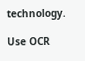technology.

Use OCR